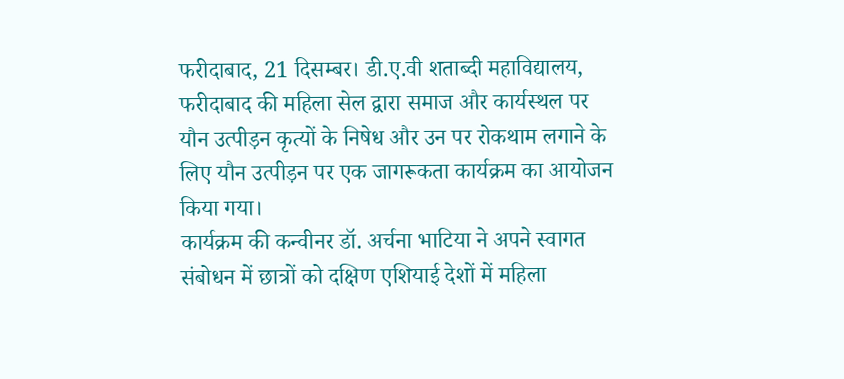फरीदाबाद, 21 दिसम्बर। डी.ए.वी शताब्दी महाविद्यालय, फरीदाबाद की महिला सेल द्वारा समाज और कार्यस्थल पर यौन उत्पीड़न कृत्यों के निषेध और उन पर रोकथाम लगाने के लिए यौन उत्पीड़न पर एक जागरूकता कार्यक्रम का आयोजन किया गया।
कार्यक्रम की कन्वीनर डॉ. अर्चना भाटिया ने अपने स्वागत संबोधन में छात्रों को दक्षिण एशियाई देशों में महिला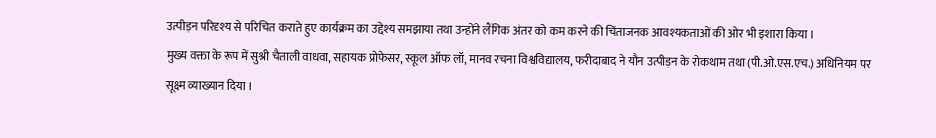उत्पीड़न परिदृश्य से परिचित कराते हुए कार्यक्रम का उद्देश्य समझाया तथा उन्होंने लैंगिक अंतर को कम करने की चिंताजनक आवश्यकताओं की ओर भी इशारा किया ।
मुख्य वक्ता के रूप में सुश्री चैताली वाधवा, सहायक प्रोफेसर, स्कूल ऑफ लॉ, मानव रचना विश्वविद्यालय, फरीदाबाद ने यौन उत्पीड़न के रोकथाम तथा (पी.ओ.एस.एच.) अधिनियम पर सूक्ष्म व्याख्यान दिया ।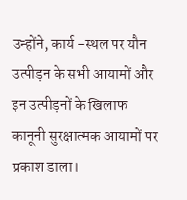उन्होंने, कार्य -स्थल पर यौन उत्पीड़न के सभी आयामों और इन उत्पीड़नों के खिलाफ कानूनी सुरक्षात्मक आयामों पर प्रकाश डाला।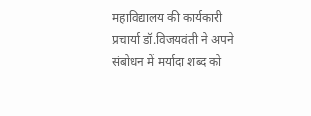महाविद्यालय की कार्यकारी प्रचार्या डॉ.विजयवंती ने अपने संबोधन में मर्यादा शब्द को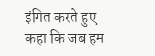इंगित करते हुए कहा कि जब हम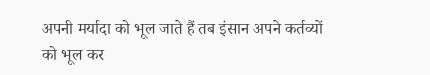अपनी मर्यादा को भूल जाते हैं तब इंसान अपने कर्तव्यों को भूल कर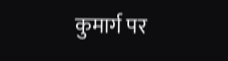कुमार्ग पर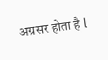अग्रसर होता है l